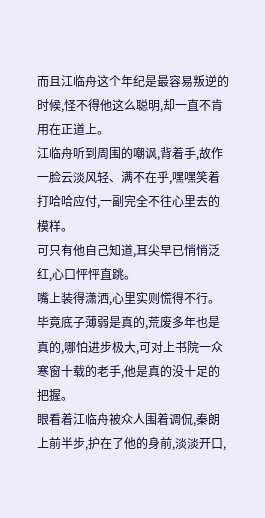而且江临舟这个年纪是最容易叛逆的时候,怪不得他这么聪明,却一直不肯用在正道上。
江临舟听到周围的嘲讽,背着手,故作一脸云淡风轻、满不在乎,嘿嘿笑着打哈哈应付,一副完全不往心里去的模样。
可只有他自己知道,耳尖早已悄悄泛红,心口怦怦直跳。
嘴上装得潇洒,心里实则慌得不行。
毕竟底子薄弱是真的,荒废多年也是真的,哪怕进步极大,可对上书院一众寒窗十载的老手,他是真的没十足的把握。
眼看着江临舟被众人围着调侃,秦朗上前半步,护在了他的身前,淡淡开口,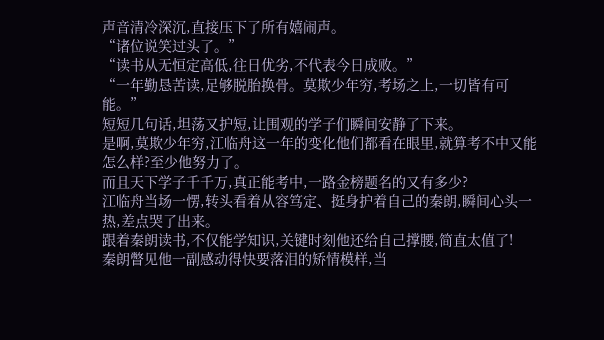声音清冷深沉,直接压下了所有嬉闹声。
“诸位说笑过头了。”
“读书从无恒定高低,往日优劣,不代表今日成败。”
“一年勤恳苦读,足够脱胎换骨。莫欺少年穷,考场之上,一切皆有可能。”
短短几句话,坦荡又护短,让围观的学子们瞬间安静了下来。
是啊,莫欺少年穷,江临舟这一年的变化他们都看在眼里,就算考不中又能怎么样?至少他努力了。
而且天下学子千千万,真正能考中,一路金榜题名的又有多少?
江临舟当场一愣,转头看着从容笃定、挺身护着自己的秦朗,瞬间心头一热,差点哭了出来。
跟着秦朗读书,不仅能学知识,关键时刻他还给自己撑腰,简直太值了!
秦朗瞥见他一副感动得快要落泪的矫情模样,当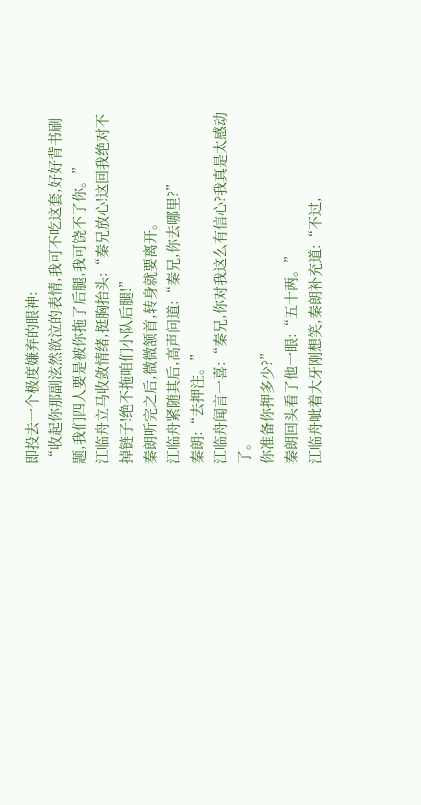即投去一个极度嫌弃的眼神:
“收起你那副泫然欲泣的表情,我可不吃这套,好好背书刷题,我们四人要是被你拖了后腿,我可饶不了你。”
江临舟立马收敛情绪,挺胸抬头:“秦兄放心!这回我绝对不掉链子!绝不拖咱们小队后腿!”
秦朗听完之后,微微颔首,转身就要离开。
江临舟紧随其后,高声问道:“秦兄,你去哪里?”
秦朗:“去押注。”
江临舟闻言一喜:“秦兄,你对我这么有信心?我真是太感动了。
你准备你押多少?”
秦朗回头看了他一眼:“五十两。”
江临舟呲着大牙刚想笑,秦朗补充道:“不过,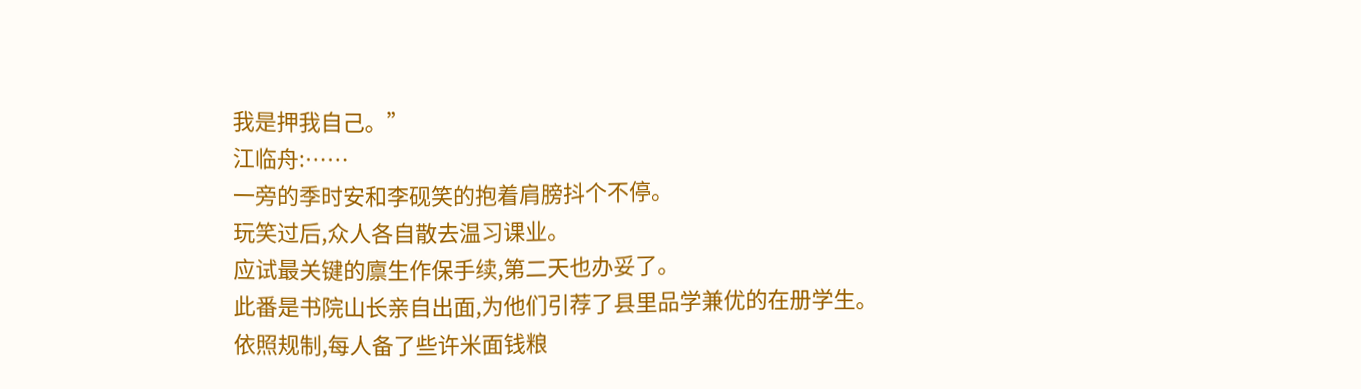我是押我自己。”
江临舟:……
一旁的季时安和李砚笑的抱着肩膀抖个不停。
玩笑过后,众人各自散去温习课业。
应试最关键的廪生作保手续,第二天也办妥了。
此番是书院山长亲自出面,为他们引荐了县里品学兼优的在册学生。
依照规制,每人备了些许米面钱粮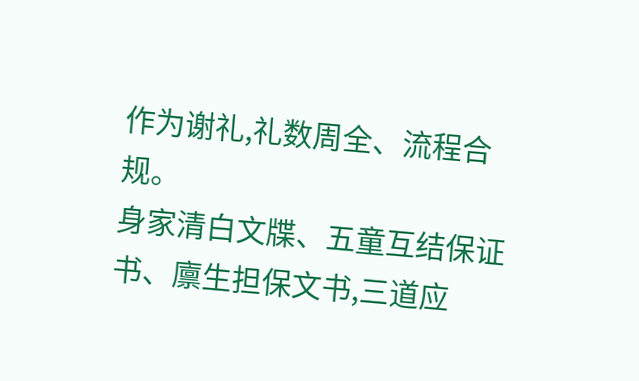作为谢礼,礼数周全、流程合规。
身家清白文牒、五童互结保证书、廪生担保文书,三道应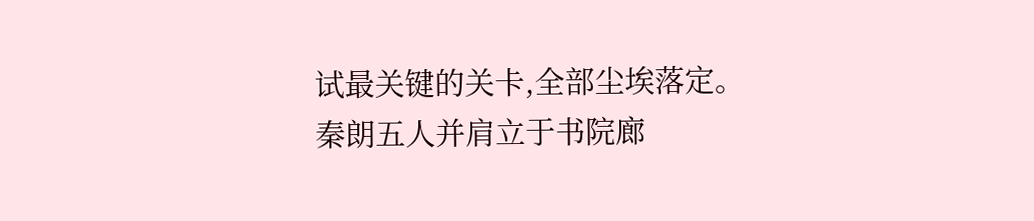试最关键的关卡,全部尘埃落定。
秦朗五人并肩立于书院廊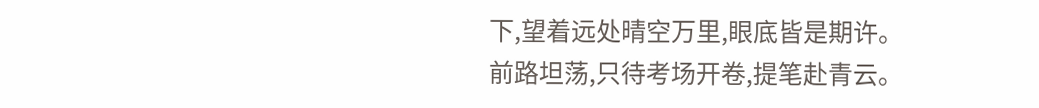下,望着远处晴空万里,眼底皆是期许。
前路坦荡,只待考场开卷,提笔赴青云。